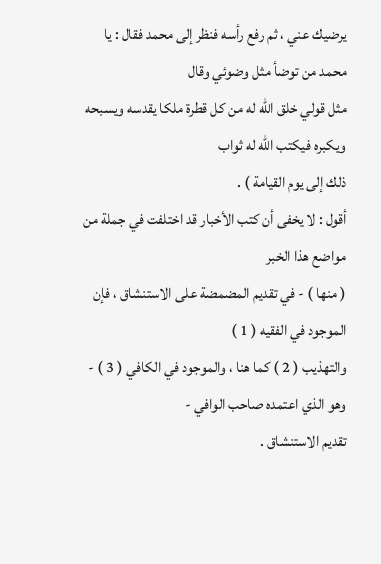يرضيك عني ، ثم رفع رأسه فنظر إلى محمد فقال : يا محمد من توضأ مثل وضوئي وقال
مثل قولي خلق الله له من كل قطرة ملكا يقدسه ويسبحه ويكبره فيكتب الله له ثواب
ذلك إلى يوم القيامة ) .
أقول : لا يخفى أن كتب الأخبار قد اختلفت في جملة من مواضع هذا الخبر
( منها ) - في تقديم المضمضة على الاستنشاق ، فإن الموجود في الفقيه ( 1 )
والتهذيب ( 2 ) كما هنا ، والموجود في الكافي ( 3 ) - وهو الذي اعتمده صاحب الوافي -
تقديم الاستنشاق .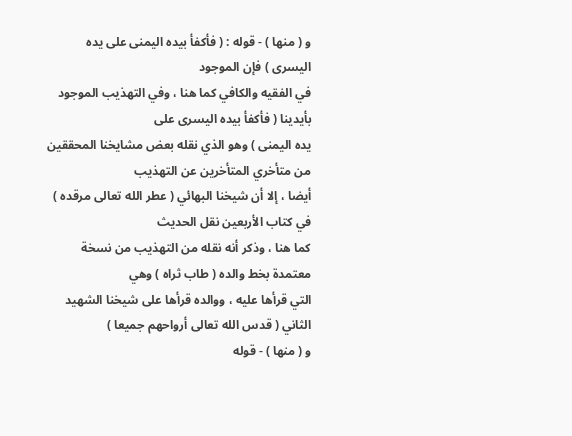و ( منها ) - قوله : ( فأكفأ بيده اليمنى على يده اليسرى ) فإن الموجود
في الفقيه والكافي كما هنا ، وفي التهذيب الموجود بأيدينا ( فأكفأ بيده اليسرى على
يده اليمنى ) وهو الذي نقله بعض مشايخنا المحققين من متأخري المتأخرين عن التهذيب
أيضا ، إلا أن شيخنا البهائي ( عطر الله تعالى مرقده ) في كتاب الأربعين نقل الحديث
كما هنا ، وذكر أنه نقله من التهذيب من نسخة معتمدة بخط والده ( طاب ثراه ) وهي
التي قرأها عليه ، ووالده قرأها على شيخنا الشهيد الثاني ( قدس الله تعالى أرواحهم جميعا )
و ( منها ) - قوله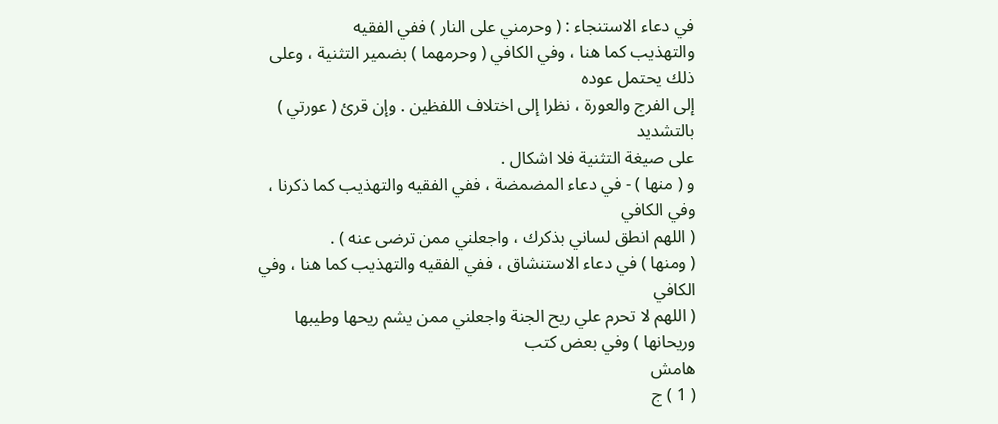في دعاء الاستنجاء : ( وحرمني على النار ) ففي الفقيه
والتهذيب كما هنا ، وفي الكافي ( وحرمهما ) بضمير التثنية ، وعلى ذلك يحتمل عوده
إلى الفرج والعورة ، نظرا إلى اختلاف اللفظين . وإن قرئ ( عورتي ) بالتشديد
على صيغة التثنية فلا اشكال .
و ( منها ) - في دعاء المضمضة ، ففي الفقيه والتهذيب كما ذكرنا ، وفي الكافي
( اللهم انطق لساني بذكرك ، واجعلني ممن ترضى عنه ) .
( ومنها ) في دعاء الاستنشاق ، ففي الفقيه والتهذيب كما هنا ، وفي الكافي
( اللهم لا تحرم علي ريح الجنة واجعلني ممن يشم ريحها وطيبها وريحانها ) وفي بعض كتب
هامش
( 1 ) ج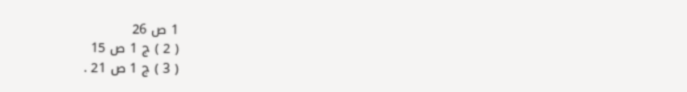1 ص 26
( 2 ) ج 1 ص 15
( 3 ) ج 1 ص 21 .